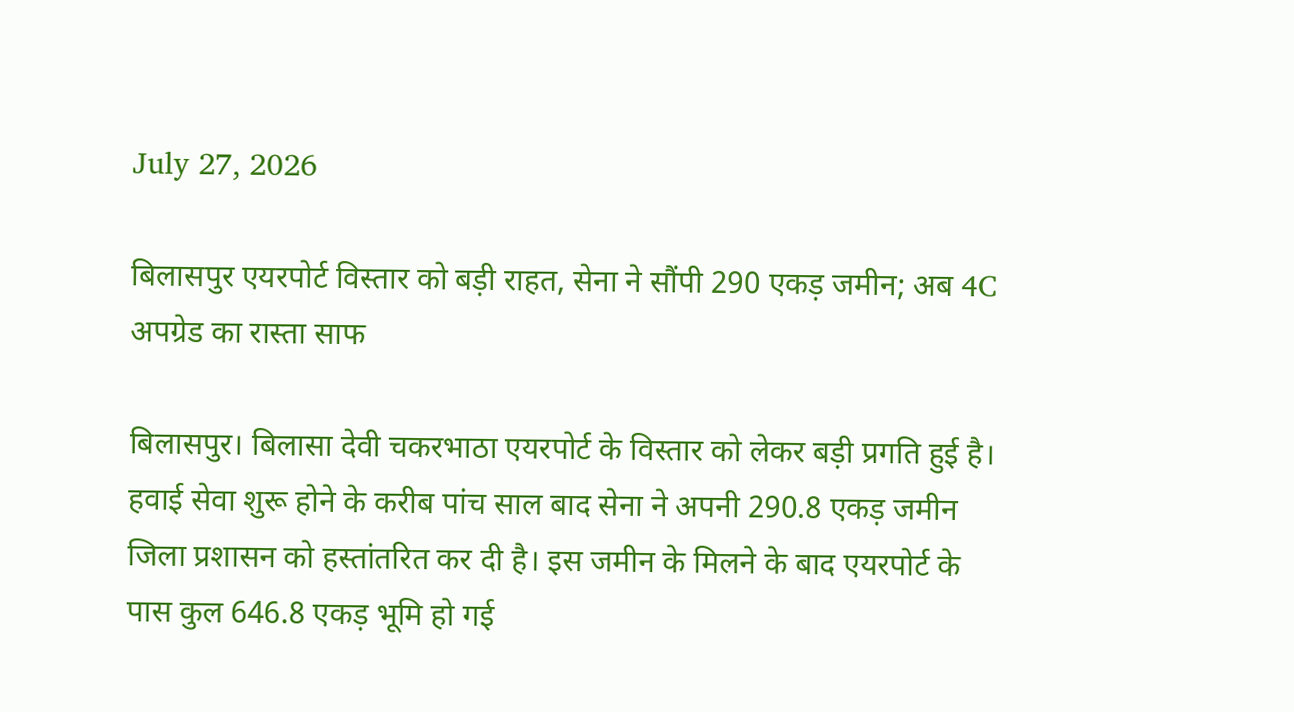July 27, 2026

बिलासपुर एयरपोर्ट विस्तार को बड़ी राहत, सेना ने सौंपी 290 एकड़ जमीन; अब 4C अपग्रेड का रास्ता साफ

बिलासपुर। बिलासा देवी चकरभाठा एयरपोर्ट के विस्तार को लेकर बड़ी प्रगति हुई है। हवाई सेवा शुरू होने के करीब पांच साल बाद सेना ने अपनी 290.8 एकड़ जमीन जिला प्रशासन को हस्तांतरित कर दी है। इस जमीन के मिलने के बाद एयरपोर्ट के पास कुल 646.8 एकड़ भूमि हो गई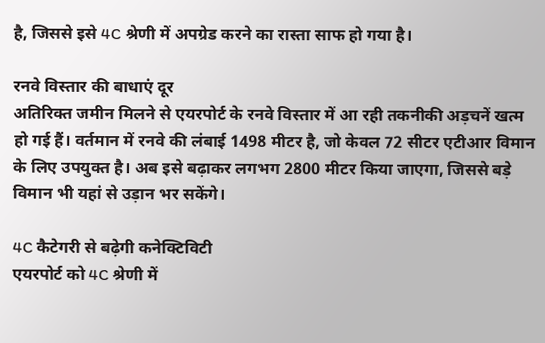है, जिससे इसे 4C श्रेणी में अपग्रेड करने का रास्ता साफ हो गया है।

रनवे विस्तार की बाधाएं दूर
अतिरिक्त जमीन मिलने से एयरपोर्ट के रनवे विस्तार में आ रही तकनीकी अड़चनें खत्म हो गई हैं। वर्तमान में रनवे की लंबाई 1498 मीटर है, जो केवल 72 सीटर एटीआर विमान के लिए उपयुक्त है। अब इसे बढ़ाकर लगभग 2800 मीटर किया जाएगा, जिससे बड़े विमान भी यहां से उड़ान भर सकेंगे।

4C कैटेगरी से बढ़ेगी कनेक्टिविटी
एयरपोर्ट को 4C श्रेणी में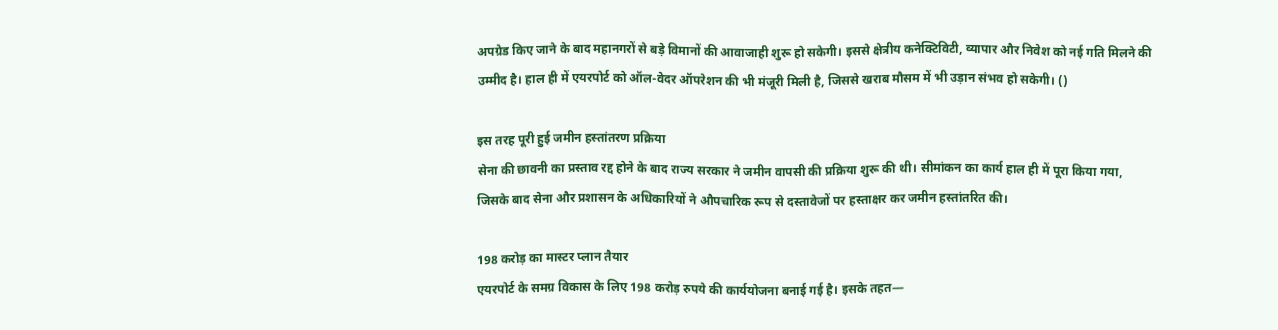अपग्रेड किए जाने के बाद महानगरों से बड़े विमानों की आवाजाही शुरू हो सकेगी। इससे क्षेत्रीय कनेक्टिविटी, व्यापार और निवेश को नई गति मिलने की उम्मीद है। हाल ही में एयरपोर्ट को ऑल-वेदर ऑपरेशन की भी मंजूरी मिली है, जिससे खराब मौसम में भी उड़ान संभव हो सकेगी। ()

इस तरह पूरी हुई जमीन हस्तांतरण प्रक्रिया
सेना की छावनी का प्रस्ताव रद्द होने के बाद राज्य सरकार ने जमीन वापसी की प्रक्रिया शुरू की थी। सीमांकन का कार्य हाल ही में पूरा किया गया, जिसके बाद सेना और प्रशासन के अधिकारियों ने औपचारिक रूप से दस्तावेजों पर हस्ताक्षर कर जमीन हस्तांतरित की।

198 करोड़ का मास्टर प्लान तैयार
एयरपोर्ट के समग्र विकास के लिए 198 करोड़ रुपये की कार्ययोजना बनाई गई है। इसके तहत—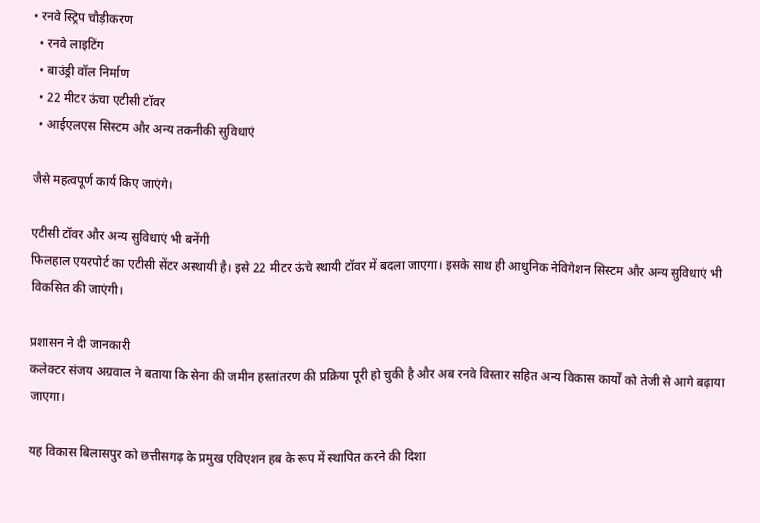• रनवे स्ट्रिप चौड़ीकरण
  • रनवे लाइटिंग
  • बाउंड्री वॉल निर्माण
  • 22 मीटर ऊंचा एटीसी टॉवर
  • आईएलएस सिस्टम और अन्य तकनीकी सुविधाएं

जैसे महत्वपूर्ण कार्य किए जाएंगे।

एटीसी टॉवर और अन्य सुविधाएं भी बनेंगी
फिलहाल एयरपोर्ट का एटीसी सेंटर अस्थायी है। इसे 22 मीटर ऊंचे स्थायी टॉवर में बदला जाएगा। इसके साथ ही आधुनिक नेविगेशन सिस्टम और अन्य सुविधाएं भी विकसित की जाएंगी।

प्रशासन ने दी जानकारी
कलेक्टर संजय अग्रवाल ने बताया कि सेना की जमीन हस्तांतरण की प्रक्रिया पूरी हो चुकी है और अब रनवे विस्तार सहित अन्य विकास कार्यों को तेजी से आगे बढ़ाया जाएगा।

यह विकास बिलासपुर को छत्तीसगढ़ के प्रमुख एविएशन हब के रूप में स्थापित करने की दिशा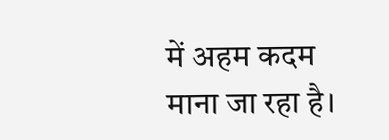में अहम कदम माना जा रहा है।